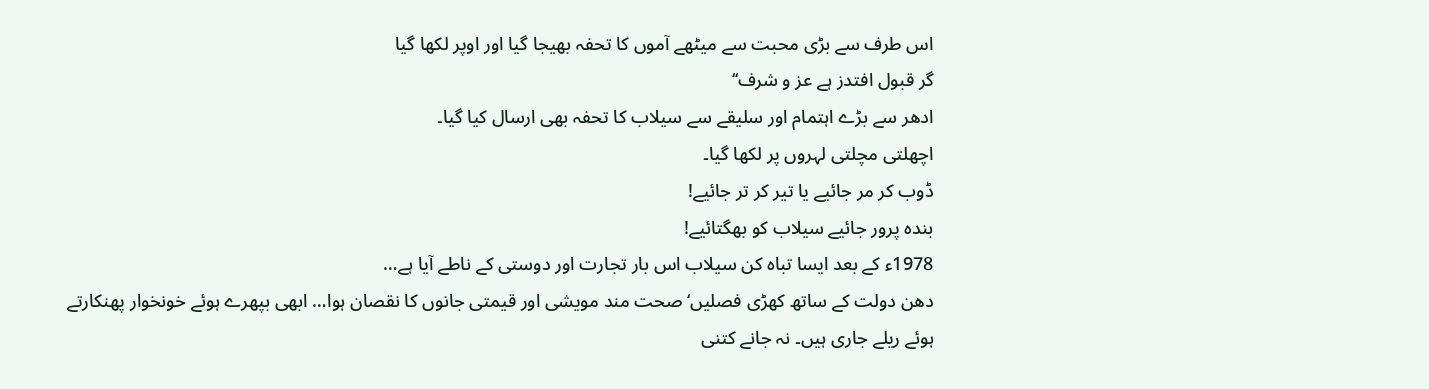اس طرف سے بڑی محبت سے میٹھے آموں کا تحفہ بھیجا گیا اور اوپر لکھا گیا
گر قبول افتدز ہے عز و شرف‘‘
ادھر سے بڑے اہتمام اور سلیقے سے سیلاب کا تحفہ بھی ارسال کیا گیا۔
اچھلتی مچلتی لہروں پر لکھا گیا۔
ڈوب کر مر جائیے یا تیر کر تر جائیے!
بندہ پرور جائیے سیلاب کو بھگتائیے!
1978ء کے بعد ایسا تباہ کن سیلاب اس بار تجارت اور دوستی کے ناطے آیا ہے…
دھن دولت کے ساتھ کھڑی فصلیں‘ صحت مند مویشی اور قیمتی جانوں کا نقصان ہوا… ابھی بپھرے ہوئے خونخوار پھنکارتے ہوئے ریلے جاری ہیں۔ نہ جانے کتنی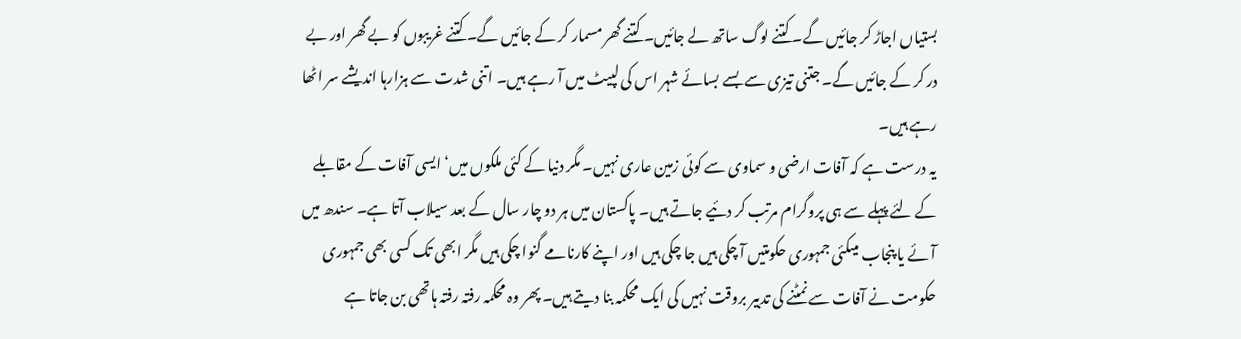بستیاں اجاڑ کر جائیں گے۔ کتنے لوگ ساتھ لے جائیں۔ کتنے گھر مسمار کر کے جائیں گے۔ کتنے غریبوں کو بے گھر اور بے در کر کے جائیں گے۔ جتنی تیزی سے بسے بسائے شہر اس کی لپیٹ میں آ رہے ہیں۔ اتنی شدت سے ہزارہا اندیشے سر اٹھا رہے ہیں۔
یہ درست ہے کہ آفات ارضی و سماوی سے کوئی زمین عاری نہیں۔ مگر دنیا کے کئی ملکوں میں‘ ایسی آفات کے مقابلے کے لئے پہلے سے ہی پروگرام مرتب کر دئیے جاتے ہیں۔ پاکستان میں ہر دو چار سال کے بعد سیلاب آتا ہے۔ سندھ میں آئے یا پنجاب میںکئی جمہوری حکومتیں آ چکی ہیں جا چکی ہیں اور اپنے کارنامے گنوا چکی ہیں مگر ابھی تک کسی بھی جمہوری حکومت نے آفات سے نمٹنے کی تدبیر بروقت نہیں کی ایک محکمہ بنا دیتے ہیں۔ پھر وہ محکمہ رفتہ رفتہ ہاتھی بن جاتا ہے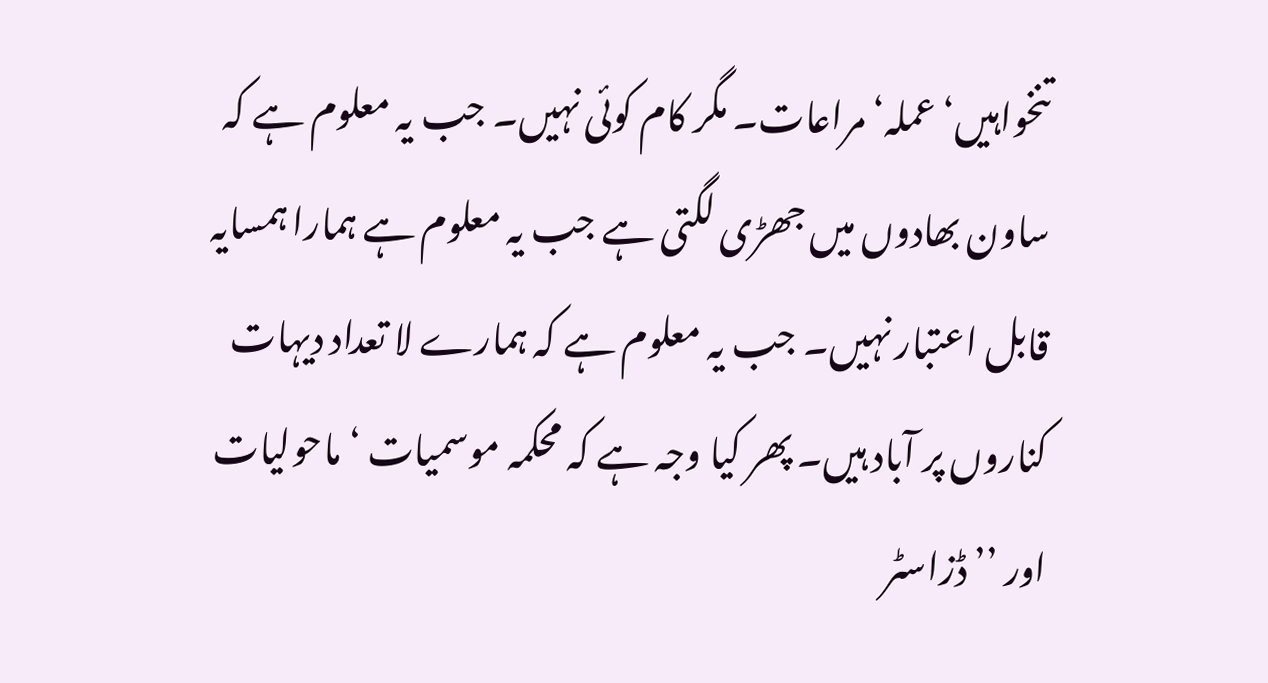تنخواہیں‘ عملہ‘ مراعات۔ مگر کام کوئی نہیں۔ جب یہ معلوم ہے کہ ساون بھادوں میں جھڑی لگتی ہے جب یہ معلوم ہے ہمارا ہمسایہ قابل اعتبار نہیں۔ جب یہ معلوم ہے کہ ہمارے لا تعداد دیہات کناروں پر آباد ہیں۔ پھر کیا وجہ ہے کہ محکمہ موسمیات ‘ ماحولیات اور ’’ڈزاسٹر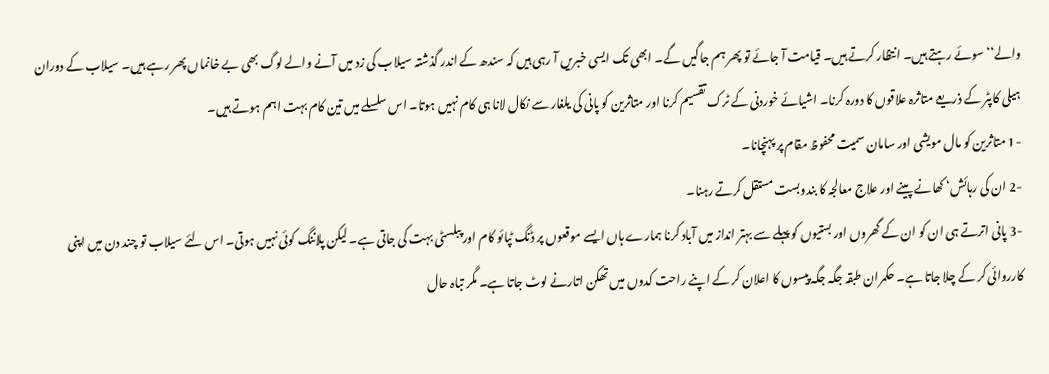والے‘‘ سوئے رہتے ہیں۔ انتظار کرتے ہیں۔ قیامت آ جائے تو پھر ہم جاگیں گے۔ ابھی تک ایسی خبریں آ رہی ہیں کہ سندھ کے اندر گذشتہ سیلاب کی زد میں آنے والے لوگ بھی بے خانماں پھر رہے ہیں۔ سیلاب کے دوران ہیلی کاپٹر کے ذریعے متاثرہ علاقوں کا دورہ کرنا۔ اشیائے خوردنی کے ٹرک تقسیم کرنا اور متاثرین کو پانی کی یلغار سے نکال لانا ہی کام نہیں ہوتا۔ اس سلسلے میں تین کام بہت اہم ہوتے ہیں۔
-1 متاثرین کو مال مویشی اور سامان سمیت محفوظ مقام پر پہنچانا۔
-2 ان کی رہائش‘ کھانے پینے اور علاج معالجہ کا بندوبست مستقل کرتے رہنا۔
-3 پانی اترتے ہی ان کو ان کے گھروں اور بستیوں کو پہلے سے بہتر انداز میں آباد کرنا ہمارے ہاں ایسے موقعوں پر ڈنگ ٹپائو کام اور پبلسٹی بہت کی جاتی ہے۔ لیکن پلاننگ کوئی نہیں ہوتی۔ اس لئے سیلاب تو چند دن میں اپنی کارروائی کر کے چلا جاتا ہے۔ حکمران طبقہ جگہ جگہ پیسوں کا اعلان کر کے اپنے راحت کدوں میں تھکن اتارنے لوٹ جاتا ہے۔ مگر تباہ حال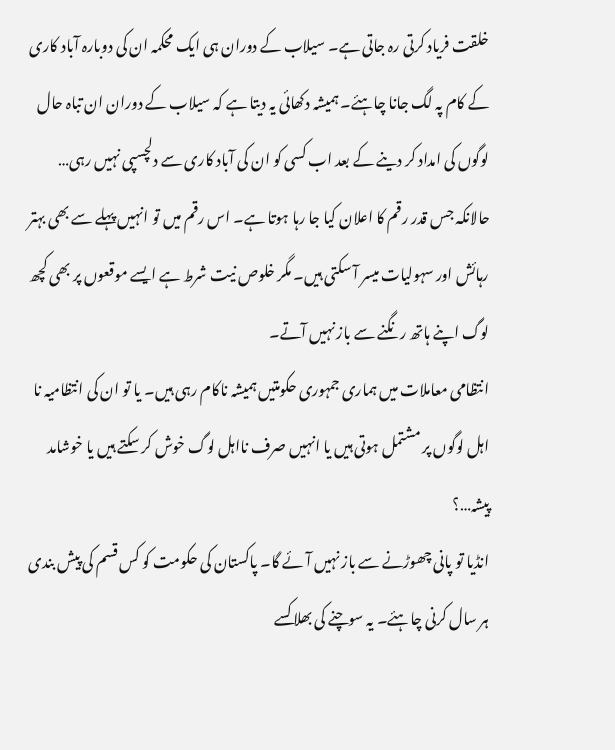خلقت فریاد کرتی رہ جاتی ہے۔ سیلاب کے دوران ہی ایک محکمہ ان کی دوبارہ آباد کاری کے کام پہ لگ جانا چاہئے۔ ہمیشہ دکھائی یہ دیتا ہے کہ سیلاب کے دوران ان تباہ حال لوگوں کی امداد کر دینے کے بعد اب کسی کو ان کی آباد کاری سے دلچسپی نہیں رہی… حالانکہ جس قدر رقم کا اعلان کیا جا رہا ہوتا ہے۔ اس رقم میں تو انہیں پہلے سے بھی بہتر رہائش اور سہولیات میسر آ سکتی ہیں۔ مگر خلوص نیت شرط ہے ایسے موقعوں پر بھی کچھ لوگ اپنے ہاتھ رنگنے سے باز نہیں آتے۔
انتظامی معاملات میں ہماری جمہوری حکومتیں ہمیشہ ناکام رہی ہیں۔ یا تو ان کی انتظامیہ نا اہل لوگوں پر مشتمل ہوتی ہیں یا انہیں صرف نااہل لوگ خوش کر سکتے ہیں یا خوشامد پیشہ…؟
انڈیا تو پانی چھوڑنے سے باز نہیں آئے گا۔ پاکستان کی حکومت کو کس قسم کی پیش بندی ہر سال کرنی چاہئے۔ یہ سوچنے کی بھلا کسے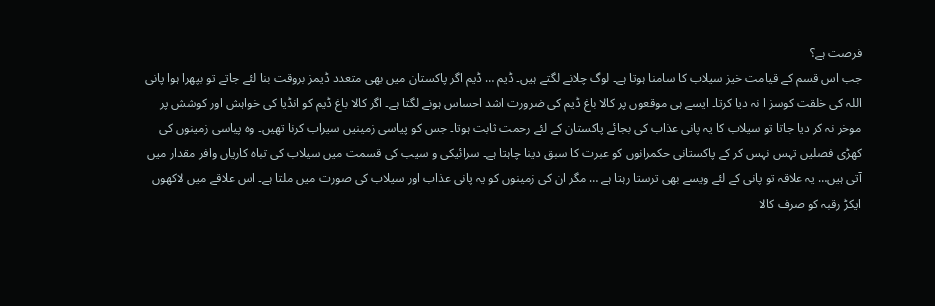فرصت ہے؟
جب اس قسم کے قیامت خیز سیلاب کا سامنا ہوتا ہے۔ لوگ چلانے لگتے ہیں۔ ڈیم … ڈیم اگر پاکستان میں بھی متعدد ڈیمز بروقت بنا لئے جاتے تو بپھرا ہوا پانی اللہ کی خلقت کوسز ا نہ دیا کرتا۔ ایسے ہی موقعوں پر کالا باغ ڈیم کی ضرورت اشد احساس ہونے لگتا ہے۔ اگر کالا باغ ڈیم کو انڈیا کی خواہش اور کوشش پر موخر نہ کر دیا جاتا تو سیلاب کا یہ پانی عذاب کی بجائے پاکستان کے لئے رحمت ثابت ہوتا۔ جس کو پیاسی زمینیں سیراب کرنا تھیں۔ وہ پیاسی زمینوں کی کھڑی فصلیں تہس نہس کر کے پاکستانی حکمرانوں کو عبرت کا سبق دینا چاہتا ہے۔ سرائیکی و سیب کی قسمت میں سیلاب کی تباہ کاریاں وافر مقدار میں آتی ہیں… یہ علاقہ تو پانی کے لئے ویسے بھی ترستا رہتا ہے … مگر ان کی زمینوں کو یہ پانی عذاب اور سیلاب کی صورت میں ملتا ہے۔ اس علاقے میں لاکھوں ایکڑ رقبہ کو صرف کالا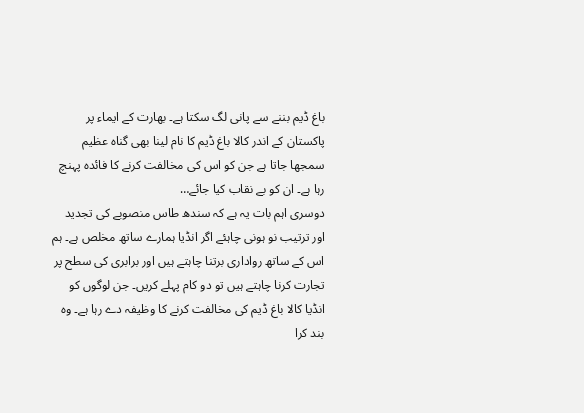باغ ڈیم بننے سے پانی لگ سکتا ہے۔ بھارت کے ایماء پر پاکستان کے اندر کالا باغ ڈیم کا نام لینا بھی گناہ عظیم سمجھا جاتا ہے جن کو اس کی مخالفت کرنے کا فائدہ پہنچ رہا ہے۔ ان کو بے نقاب کیا جائے…
دوسری اہم بات یہ ہے کہ سندھ طاس منصوبے کی تجدید اور ترتیب نو ہونی چاہئے اگر انڈیا ہمارے ساتھ مخلص ہے۔ ہم اس کے ساتھ رواداری برتنا چاہتے ہیں اور برابری کی سطح پر تجارت کرنا چاہتے ہیں تو دو کام پہلے کریں۔ جن لوگوں کو انڈیا کالا باغ ڈیم کی مخالفت کرنے کا وظیفہ دے رہا ہے۔ وہ بند کرا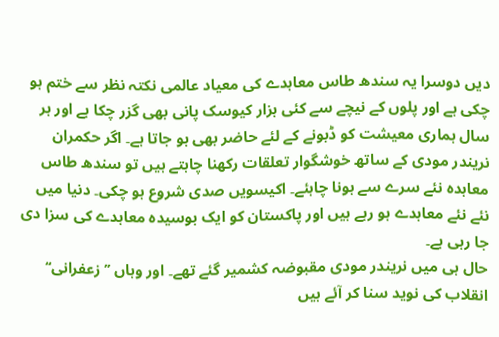دیں دوسرا یہ سندھ طاس معاہدے کی معیاد عالمی نکتہ نظر سے ختم ہو چکی ہے اور پلوں کے نیچے سے کئی ہزار کیوسک پانی بھی گزر چکا ہے اور ہر سال ہماری معیشت کو ڈبونے کے لئے حاضر بھی ہو جاتا ہے۔ اگر حکمران نریندر مودی کے ساتھ خوشگوار تعلقات رکھنا چاہتے ہیں تو سندھ طاس معاہدہ نئے سرے سے ہونا چاہئے۔ اکیسویں صدی شروع ہو چکی۔ دنیا میں نئے نئے معاہدے ہو رہے ہیں اور پاکستان کو ایک بوسیدہ معاہدے کی سزا دی جا رہی ہے۔
حال ہی میں نریندر مودی مقبوضہ کشمیر گئے تھے۔ اور وہاں ’’زعفرانی‘‘ انقلاب کی نوید سنا کر آئے ہیں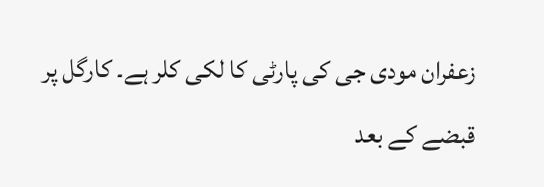زعفران مودی جی کی پارٹی کا لکی کلر ہے۔ کارگل پر قبضے کے بعد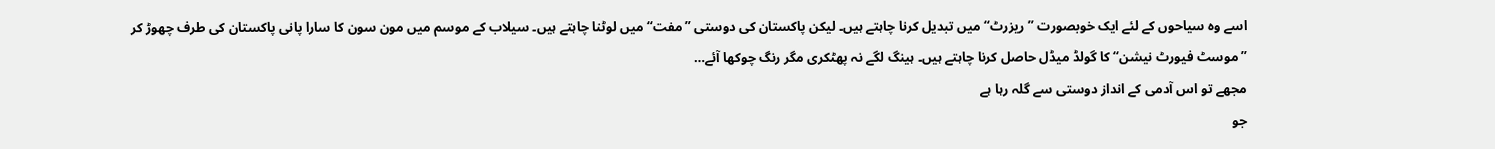اسے وہ سیاحوں کے لئے ایک خوبصورت ’’ریزرٹ‘‘ میں تبدیل کرنا چاہتے ہیں۔ لیکن پاکستان کی دوستی ’’مفت‘‘ میں لوٹنا چاہتے ہیں۔ سیلاب کے موسم میں مون سون کا سارا پانی پاکستان کی طرف چھوڑ کر ’’موسٹ فیورٹ نیشن‘‘ کا گولڈ میڈل حاصل کرنا چاہتے ہیں۔ ہینگ لگے نہ پھٹکری مگر رنگ چوکھا آئے…
مجھے تو اس آدمی کے انداز دوستی سے گلہ رہا ہے
جو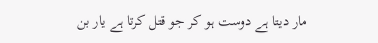مار دیتا ہے دوست ہو کر جو قتل کرتا ہے یار بن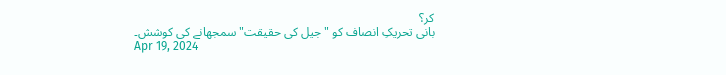کر؟
بانی تحریکِ انصاف کو "جیل کی حقیقت" سمجھانے کی کوشش۔
Apr 19, 2024